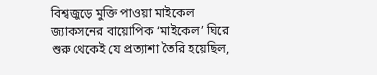বিশ্বজুড়ে মুক্তি পাওয়া মাইকেল জ্যাকসনের বায়োপিক ‘মাইকেল’ ঘিরে শুরু থেকেই যে প্রত্যাশা তৈরি হয়েছিল,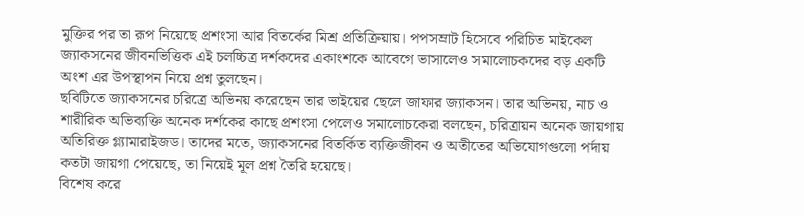মুক্তির পর তা রূপ নিয়েছে প্রশংসা আর বিতর্কের মিশ্র প্রতিক্রিয়ায়। পপসম্রাট হিসেবে পরিচিত মাইকেল জ্যাকসনের জীবনভিত্তিক এই চলচ্চিত্র দর্শকদের একাংশকে আবেগে ভাসালেও সমালোচকদের বড় একটি অংশ এর উপস্থাপন নিয়ে প্রশ্ন তুলছেন।
ছবিটিতে জ্যাকসনের চরিত্রে অভিনয় করেছেন তার ভাইয়ের ছেলে জাফার জ্যাকসন। তার অভিনয়, নাচ ও শারীরিক অভিব্যক্তি অনেক দর্শকের কাছে প্রশংসা পেলেও সমালোচকেরা বলছেন, চরিত্রায়ন অনেক জায়গায় অতিরিক্ত গ্ল্যামারাইজড। তাদের মতে, জ্যাকসনের বিতর্কিত ব্যক্তিজীবন ও অতীতের অভিযোগগুলো পর্দায় কতটা জায়গা পেয়েছে, তা নিয়েই মূল প্রশ্ন তৈরি হয়েছে।
বিশেষ করে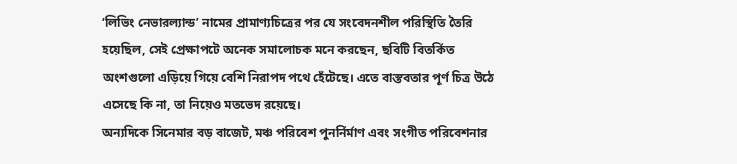‘লিভিং নেভারল্যান্ড’ নামের প্রামাণ্যচিত্রের পর যে সংবেদনশীল পরিস্থিতি তৈরি হয়েছিল, সেই প্রেক্ষাপটে অনেক সমালোচক মনে করছেন, ছবিটি বিতর্কিত অংশগুলো এড়িয়ে গিয়ে বেশি নিরাপদ পথে হেঁটেছে। এতে বাস্তবতার পূর্ণ চিত্র উঠে এসেছে কি না, তা নিয়েও মতভেদ রয়েছে।
অন্যদিকে সিনেমার বড় বাজেট, মঞ্চ পরিবেশ পুনর্নির্মাণ এবং সংগীত পরিবেশনার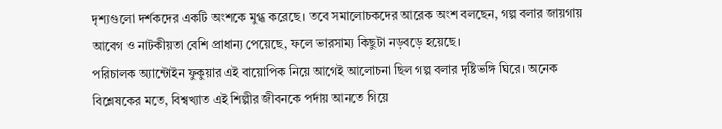দৃশ্যগুলো দর্শকদের একটি অংশকে মুগ্ধ করেছে। তবে সমালোচকদের আরেক অংশ বলছেন, গল্প বলার জায়গায় আবেগ ও নাটকীয়তা বেশি প্রাধান্য পেয়েছে, ফলে ভারসাম্য কিছুটা নড়বড়ে হয়েছে।
পরিচালক অ্যান্টোইন ফুকুয়ার এই বায়োপিক নিয়ে আগেই আলোচনা ছিল গল্প বলার দৃষ্টিভঙ্গি ঘিরে। অনেক বিশ্লেষকের মতে, বিশ্বখ্যাত এই শিল্পীর জীবনকে পর্দায় আনতে গিয়ে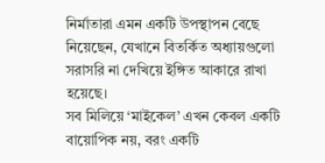নির্মাতারা এমন একটি উপস্থাপন বেছে নিয়েছেন, যেখানে বিতর্কিত অধ্যায়গুলো সরাসরি না দেখিয়ে ইঙ্গিত আকারে রাখা হয়েছে।
সব মিলিয়ে ‘মাইকেল’ এখন কেবল একটি বায়োপিক নয়, বরং একটি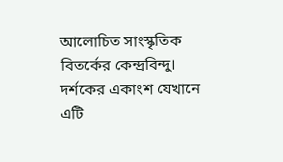আলোচিত সাংস্কৃতিক বিতর্কের কেন্দ্রবিন্দু। দর্শকের একাংশ যেখানে এটি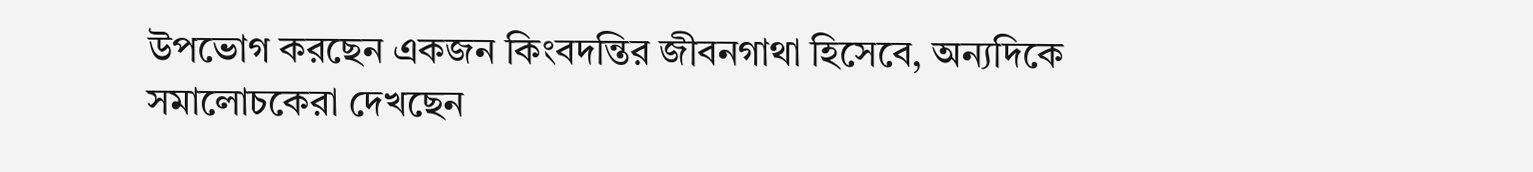উপভোগ করছেন একজন কিংবদন্তির জীবনগাথা হিসেবে, অন্যদিকে সমালোচকেরা দেখছেন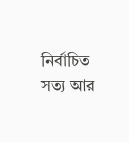নির্বাচিত সত্য আর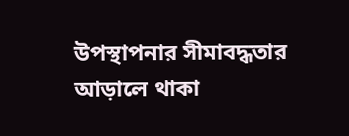উপস্থাপনার সীমাবদ্ধতার আড়ালে থাকা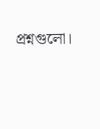প্রশ্নগুলো।